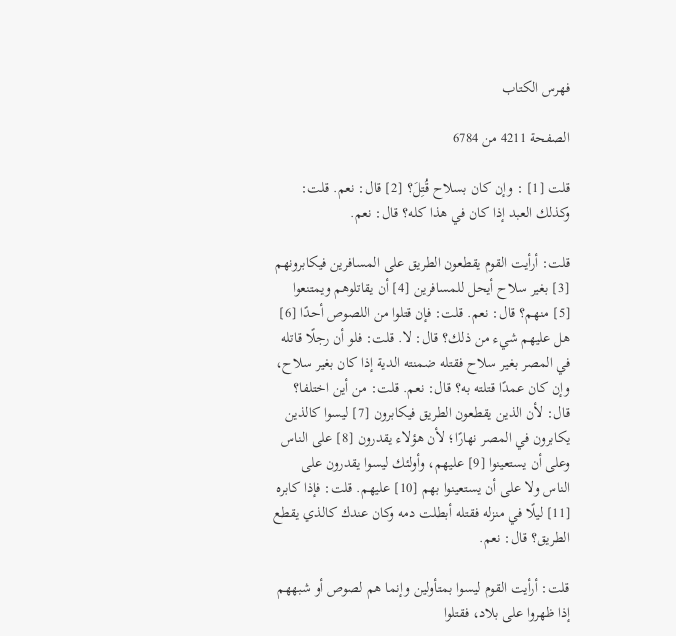فهرس الكتاب

الصفحة 4211 من 6784

قلت [1] : وإن كان بسلاح قُتِلَ؟ [2] قال: نعم. قلت: وكذلك العبد إذا كان في هذا كله؟ قال: نعم.

قلت: أرأيت القوم يقطعون الطريق على المسافرين فيكابرونهم [3] بغير سلاح أيحل للمسافرين [4] أن يقاتلوهم ويمتنعوا [5] منهم؟ قال: نعم. قلت: فإن قتلوا من اللصوص أحدًا [6] هل عليهم شيء من ذلك؟ قال: لا. قلت: فلو أن رجلًا قاتله في المصر بغير سلاح فقتله ضمنته الدية إذا كان بغير سلاح، وإن كان عمدًا قتلته به؟ قال: نعم. قلت: من أين اختلفا؟ قال: لأن الذين يقطعون الطريق فيكابرون [7] ليسوا كالذين يكابرون في المصر نهارًا؛ لأن هؤلاء يقدرون [8] على الناس وعلى أن يستعينوا [9] عليهم، وأولئك ليسوا يقدرون على الناس ولا على أن يستعينوا بهم [10] عليهم. قلت: فإذا كابره [11] ليلًا في منزله فقتله أبطلت دمه وكان عندك كالذي يقطع الطريق؟ قال: نعم.

قلت: أرأيت القوم ليسوا بمتأولين وإنما هم لصوص أو شبههم إذا ظهروا على بلاد، فقتلوا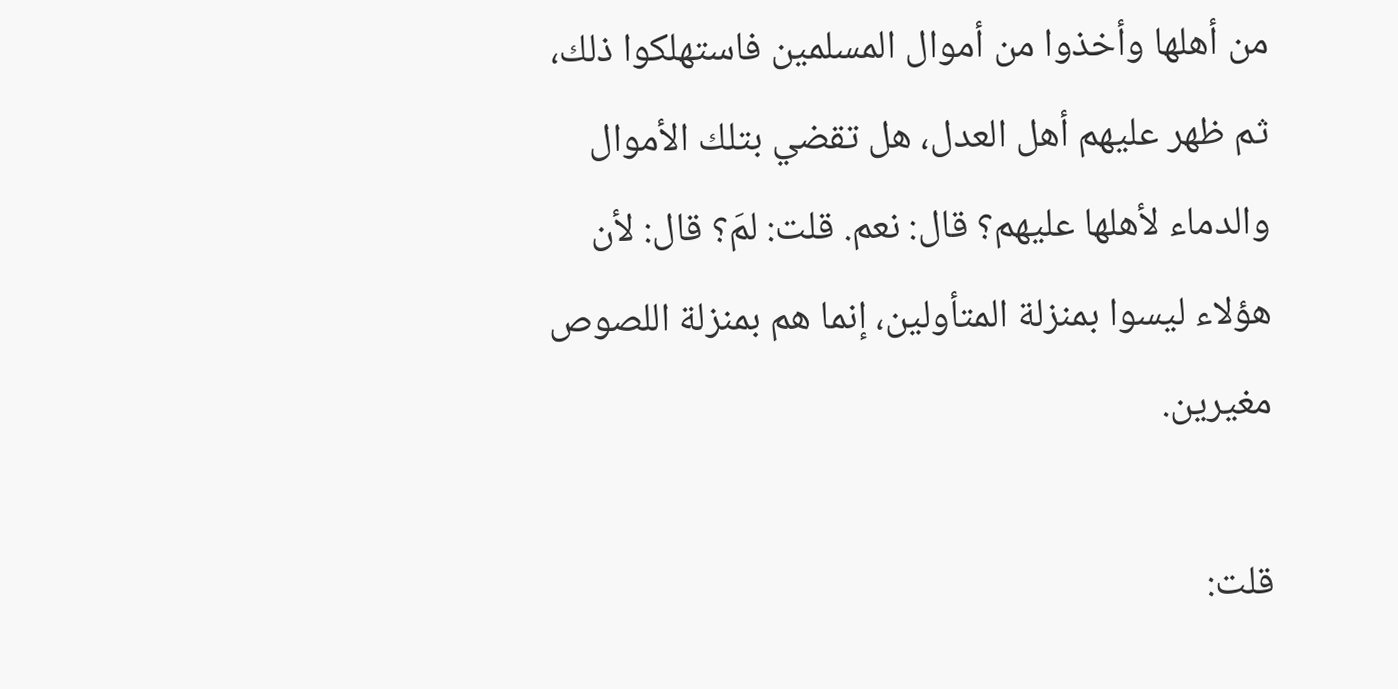من أهلها وأخذوا من أموال المسلمين فاستهلكوا ذلك، ثم ظهر عليهم أهل العدل، هل تقضي بتلك الأموال والدماء لأهلها عليهم؟ قال: نعم. قلت: لمَ؟ قال: لأن هؤلاء ليسوا بمنزلة المتأولين، إنما هم بمنزلة اللصوص مغيرين.

قلت: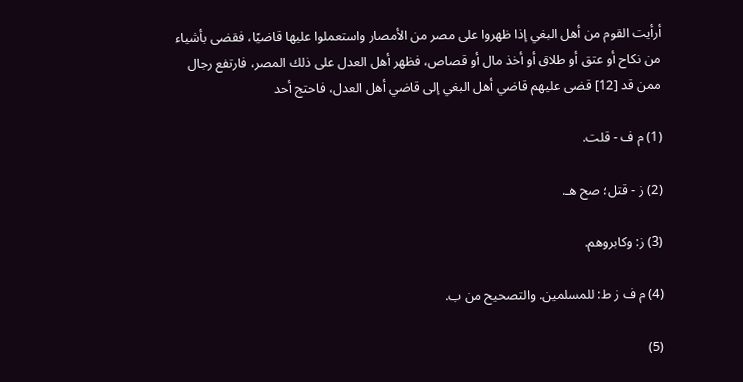أرأيت القوم من أهل البغي إذا ظهروا على مصر من الأمصار واستعملوا عليها قاضيًا، فقضى بأشياء من نكاح أو عتق أو طلاق أو أخذ مال أو قصاص، فظهر أهل العدل على ذلك المصر، فارتفع رجال ممن قد [12] قضى عليهم قاضي أهل البغي إلى قاضي أهل العدل، فاحتج أحد

(1) م ف - قلت.

(2) ز - قتل؛ صح هـ.

(3) ز: وكابروهم.

(4) م ف ز ط: للمسلمين. والتصحيح من ب.

(5)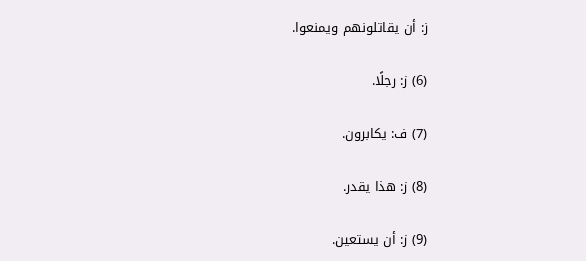ز: أن يقاتلونهم ويمنعوا.

(6) ز: رجلًا.

(7) ف: يكابرون.

(8) ز: هذا يقدر.

(9) ز: أن يستعين.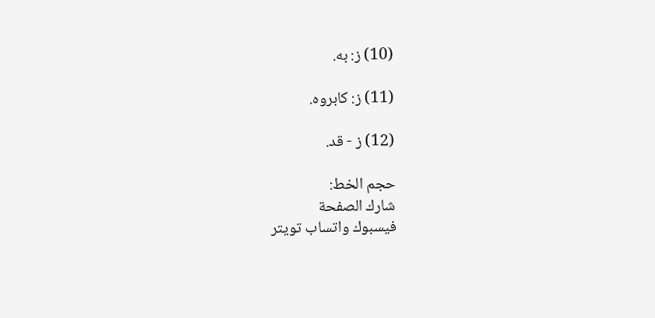(10) ز: به.

(11) ز: كابروه.

(12) ز - قد.

حجم الخط:
شارك الصفحة
فيسبوك واتساب تويتر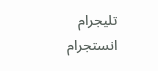تليجرام انستجرام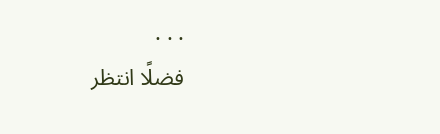. . .
فضلًا انتظر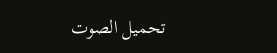تحميل الصوت